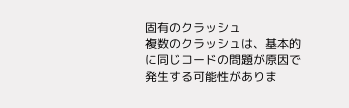固有のクラッシュ
複数のクラッシュは、基本的に同じコードの問題が原因で発生する可能性がありま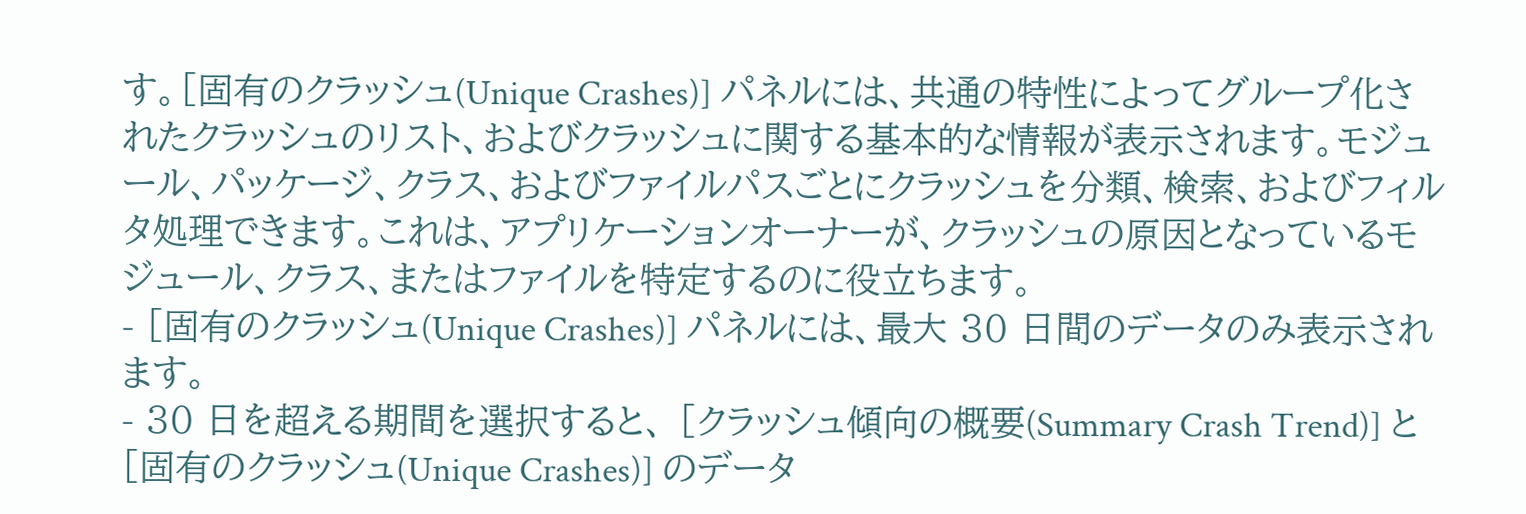す。[固有のクラッシュ(Unique Crashes)] パネルには、共通の特性によってグループ化されたクラッシュのリスト、およびクラッシュに関する基本的な情報が表示されます。モジュール、パッケージ、クラス、およびファイルパスごとにクラッシュを分類、検索、およびフィルタ処理できます。これは、アプリケーションオーナーが、クラッシュの原因となっているモジュール、クラス、またはファイルを特定するのに役立ちます。
- [固有のクラッシュ(Unique Crashes)] パネルには、最大 30 日間のデータのみ表示されます。
- 30 日を超える期間を選択すると、 [クラッシュ傾向の概要(Summary Crash Trend)] と [固有のクラッシュ(Unique Crashes)] のデータ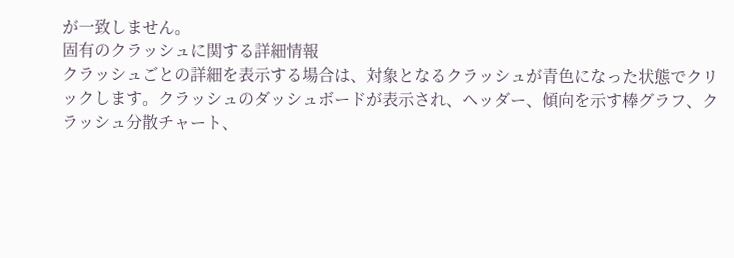が一致しません。
固有のクラッシュに関する詳細情報
クラッシュごとの詳細を表示する場合は、対象となるクラッシュが青色になった状態でクリックします。クラッシュのダッシュボードが表示され、ヘッダー、傾向を示す棒グラフ、クラッシュ分散チャート、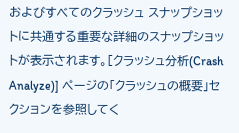およびすべてのクラッシュ スナップショットに共通する重要な詳細のスナップショットが表示されます。[クラッシュ分析(Crash Analyze)] ページの「クラッシュの概要」セクションを参照してく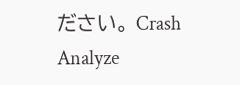ださい。 Crash Analyze